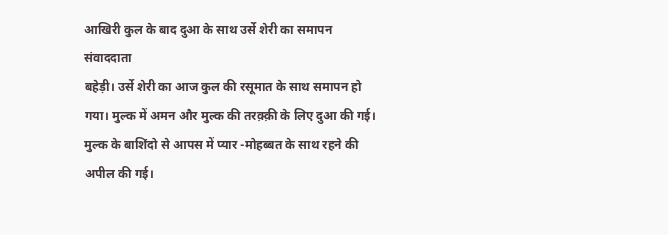आखिरी कुल के बाद दुआ के साथ उर्से शेरी का समापन
संवाददाता
बहेड़ी। उर्से शेरी का आज कुल की रसूमात के साथ समापन हो गया। मुल्क में अमन और मुल्क की तरक़्क़ी के लिए दुआ की गई। मुल्क के बाशिंदो से आपस में प्यार -मोहब्बत के साथ रहने की अपील की गई।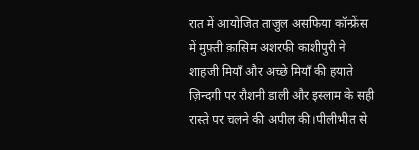रात में आयोजित ताजुल असफिया कॉन्फ्रेंस में मुफ़्ती क़ासिम अशरफी काशीपुरी ने शाहजी मियाँ और अच्छे मियाँ की हयाते ज़िन्दगी पर रौशनी डाली और इस्लाम के सही रास्ते पर चलने की अपील की।पीलीभीत से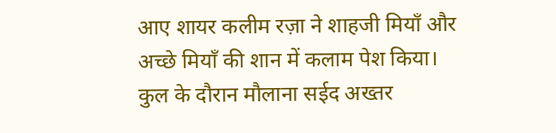आए शायर कलीम रज़ा ने शाहजी मियाँ और अच्छे मियाँ की शान में कलाम पेश किया।
कुल के दौरान मौलाना सईद अख्तर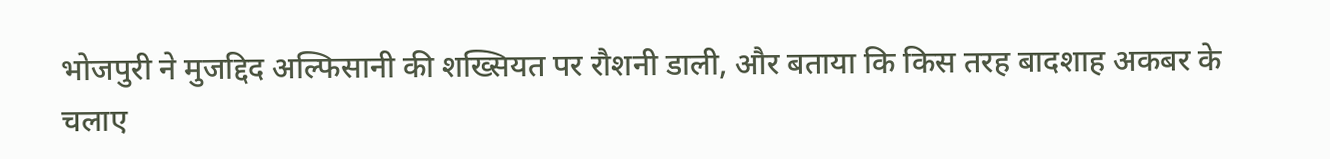भोजपुरी ने मुजद्दिद अल्फिसानी की शख्सियत पर रौशनी डाली, और बताया कि किस तरह बादशाह अकबर के चलाए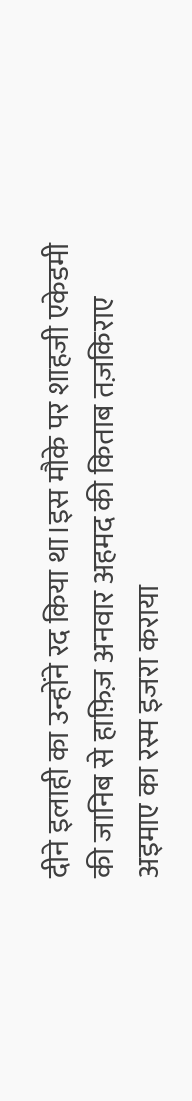दीने इलाही का उन्होंने रद किया था।इस मौके पर शाहजी एकेडमी की जानिब से हाफ़िज़ अनवार अहमद की किताब तज़किराए अइमाए का रस्म इजरा कराया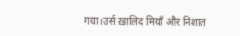गया।उर्स ख़ालिद मियाँ और निशात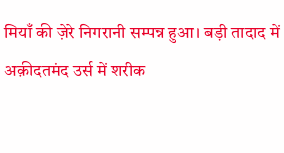मियाँ की ज़ेरे निगरानी सम्पन्न हुआ। बड़ी तादाद में अक़ीदतमंद उर्स में शरीक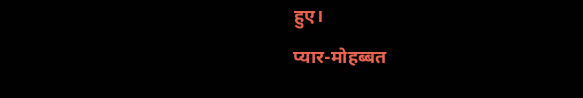हुए।
प्यार-मोहब्बत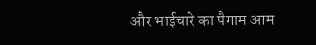और भाईचारे का पैगाम आम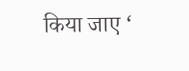किया जाए ‘